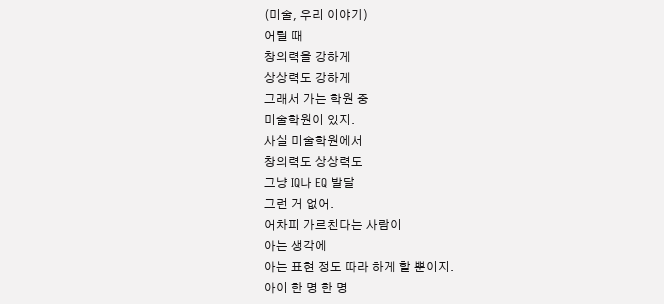(미술, 우리 이야기)
어릴 때
창의력을 강하게
상상력도 강하게
그래서 가는 학원 중
미술학원이 있지.
사실 미술학원에서
창의력도 상상력도
그냥 IQ나 EQ 발달
그런 거 없어.
어차피 가르친다는 사람이
아는 생각에
아는 표현 정도 따라 하게 할 뿐이지.
아이 한 명 한 명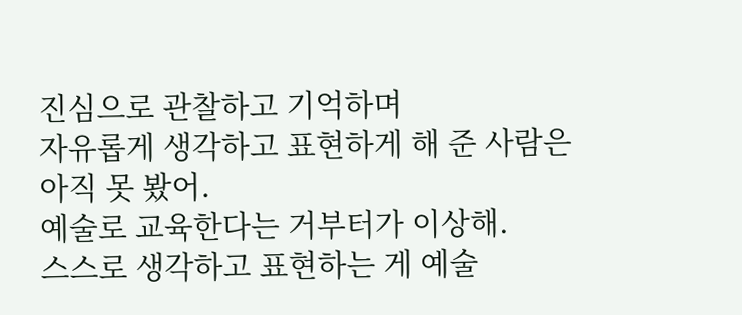진심으로 관찰하고 기억하며
자유롭게 생각하고 표현하게 해 준 사람은
아직 못 봤어.
예술로 교육한다는 거부터가 이상해.
스스로 생각하고 표현하는 게 예술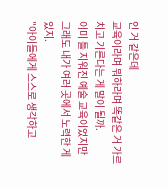인 거 같은데
교육이라며 뭐하라며 똑같은 거 가르치고 기른다는 게 말이 될까.
이미 틀 지워진 예술 교육이었지만
그래도 내가 여러 곳에서 노력한 게 있지.
"아이들에게 스스로 생각하고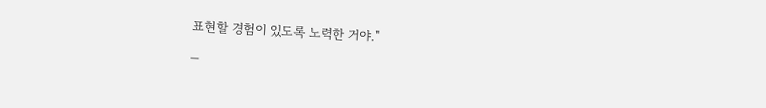표현할 경험이 있도록 노력한 거야."
_